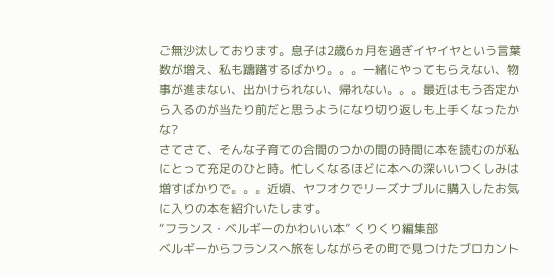ご無沙汰しております。息子は2歳6ヵ月を過ぎイヤイヤという言葉数が増え、私も躊躇するばかり。。。一緒にやってもらえない、物事が進まない、出かけられない、帰れない。。。最近はもう否定から入るのが当たり前だと思うようになり切り返しも上手くなったかな?
さてさて、そんな子育ての合間のつかの間の時間に本を読むのが私にとって充足のひと時。忙しくなるほどに本への深いいつくしみは増すばかりで。。。近頃、ヤフオクでリーズナブルに購入したお気に入りの本を紹介いたします。
“フランス・ベルギーのかわいい本” くりくり編集部
ベルギーからフランスへ旅をしながらその町で見つけたブロカント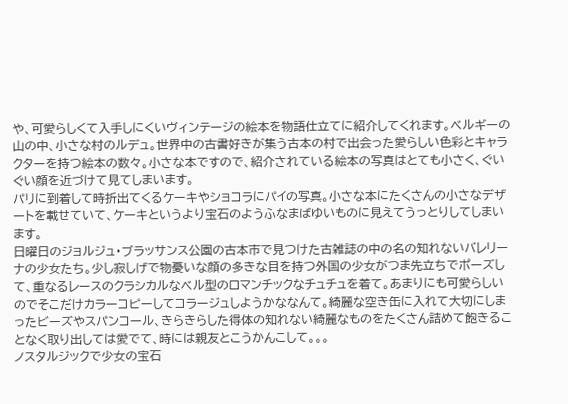や、可愛らしくて入手しにくいヴィンテージの絵本を物語仕立てに紹介してくれます。ベルギーの山の中、小さな村のルデュ。世界中の古書好きが集う古本の村で出会った愛らしい色彩とキャラクターを持つ絵本の数々。小さな本ですので、紹介されている絵本の写真はとても小さく、ぐいぐい顔を近づけて見てしまいます。
パリに到着して時折出てくるケーキやショコラにパイの写真。小さな本にたくさんの小さなデザートを載せていて、ケーキというより宝石のようふなまばゆいものに見えてうっとりしてしまいます。
日曜日のジョルジュ・ブラッサンス公園の古本市で見つけた古雑誌の中の名の知れないバレリーナの少女たち。少し寂しげで物憂いな顔の多きな目を持つ外国の少女がつま先立ちでポーズして、重なるレースのクラシカルなベル型のロマンチックなチュチュを着て。あまりにも可愛らしいのでそこだけカラーコピーしてコラージュしようかななんて。綺麗な空き缶に入れて大切にしまったビーズやスパンコール、きらきらした得体の知れない綺麗なものをたくさん詰めて飽きることなく取り出しては愛でて、時には親友とこうかんこして。。。
ノスタルジックで少女の宝石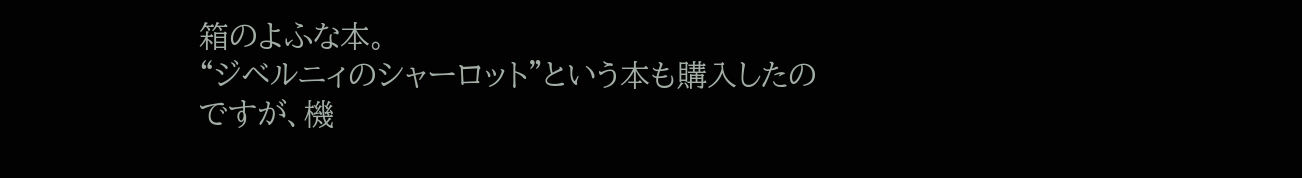箱のよふな本。
“ジベルニィのシャーロット”という本も購入したのですが、機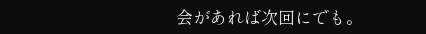会があれば次回にでも。